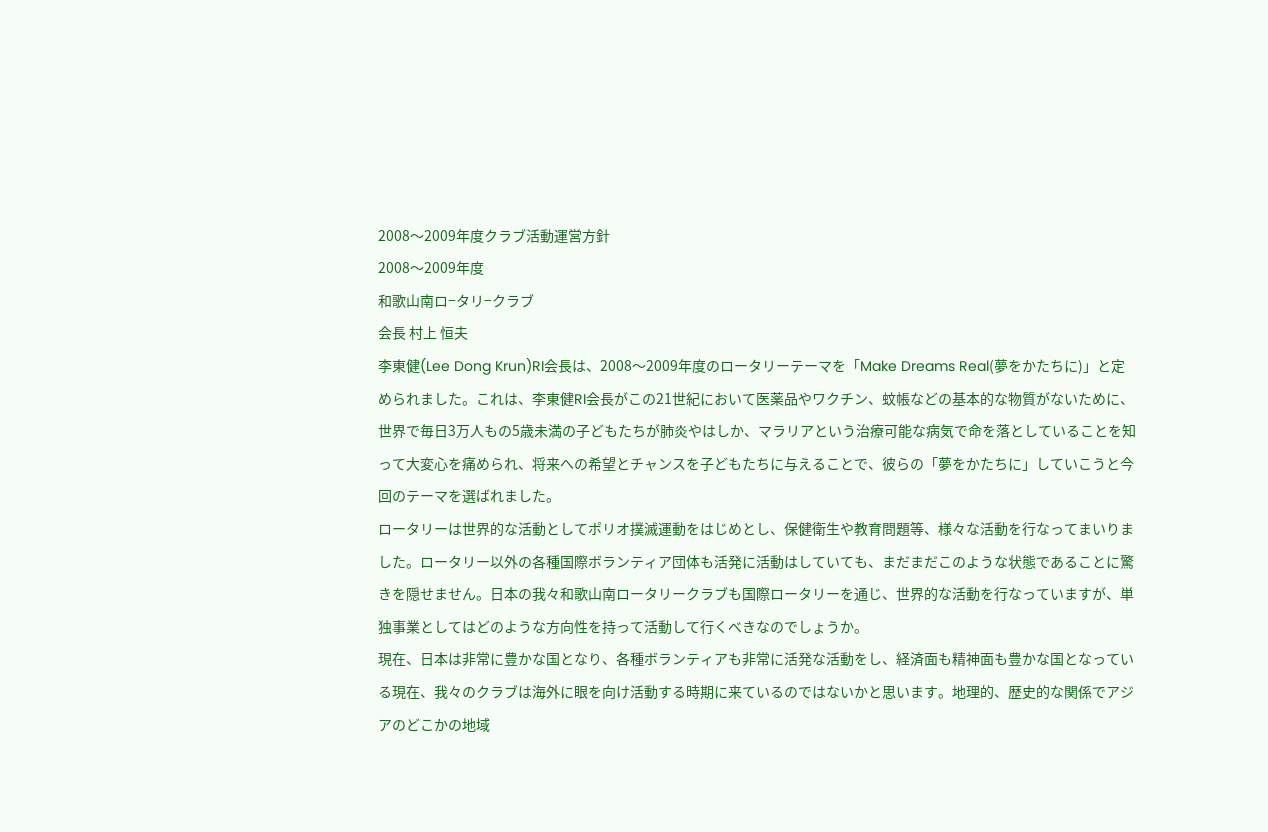2008〜2009年度クラブ活動運営方針
2008〜2009年度
和歌山南ロ−タリ−クラブ
会長 村上 恒夫
李東健(Lee Dong Krun)RI会長は、2008〜2009年度のロータリーテーマを「Make Dreams Real(夢をかたちに)」と定められました。これは、李東健RI会長がこの21世紀において医薬品やワクチン、蚊帳などの基本的な物質がないために、世界で毎日3万人もの5歳未満の子どもたちが肺炎やはしか、マラリアという治療可能な病気で命を落としていることを知って大変心を痛められ、将来への希望とチャンスを子どもたちに与えることで、彼らの「夢をかたちに」していこうと今回のテーマを選ばれました。
ロータリーは世界的な活動としてポリオ撲滅運動をはじめとし、保健衛生や教育問題等、様々な活動を行なってまいりました。ロータリー以外の各種国際ボランティア団体も活発に活動はしていても、まだまだこのような状態であることに驚きを隠せません。日本の我々和歌山南ロータリークラブも国際ロータリーを通じ、世界的な活動を行なっていますが、単独事業としてはどのような方向性を持って活動して行くべきなのでしょうか。
現在、日本は非常に豊かな国となり、各種ボランティアも非常に活発な活動をし、経済面も精神面も豊かな国となっている現在、我々のクラブは海外に眼を向け活動する時期に来ているのではないかと思います。地理的、歴史的な関係でアジアのどこかの地域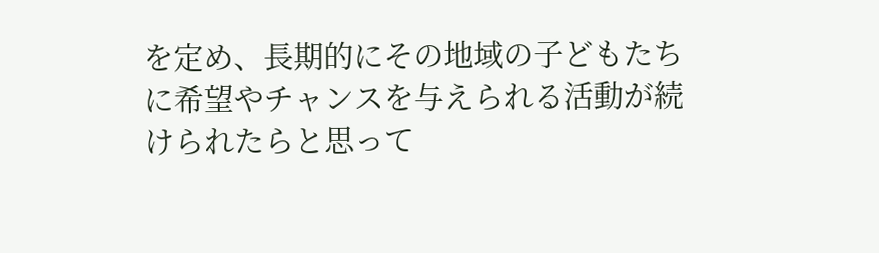を定め、長期的にその地域の子どもたちに希望やチャンスを与えられる活動が続けられたらと思って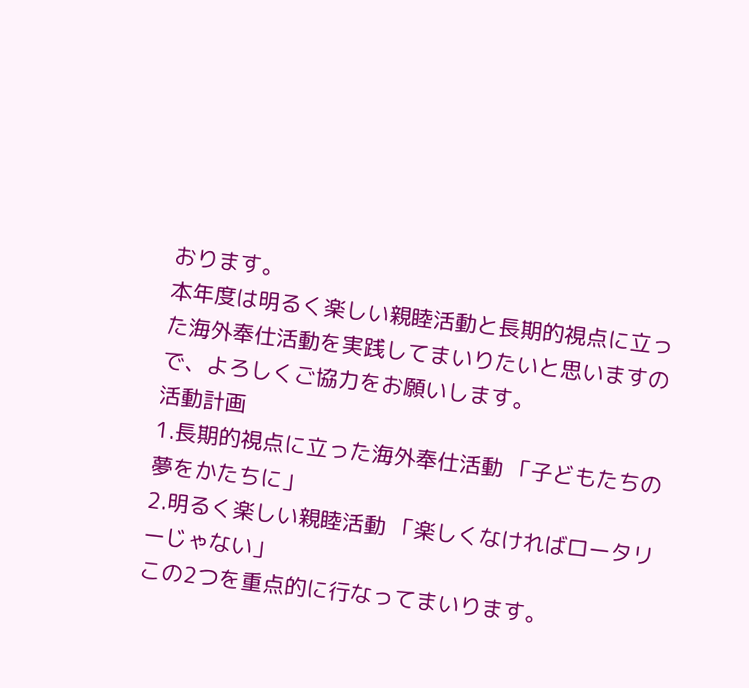おります。
本年度は明るく楽しい親睦活動と長期的視点に立った海外奉仕活動を実践してまいりたいと思いますので、よろしくご協力をお願いします。
活動計画
1.長期的視点に立った海外奉仕活動 「子どもたちの夢をかたちに」
2.明るく楽しい親睦活動 「楽しくなければロータリーじゃない」
この2つを重点的に行なってまいります。